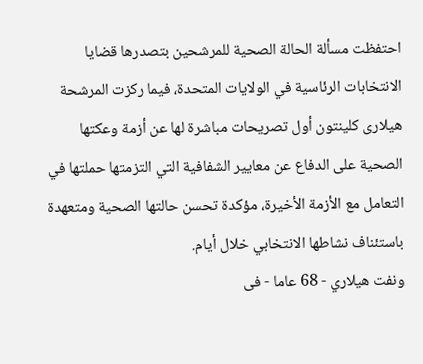احتفظت مسألة الحالة الصحية للمرشحين بتصدرها قضايا الانتخابات الرئاسية في الولايات المتحدة، فيما ركزت المرشحة هيلارى كلينتون أول تصريحات مباشرة لها عن أزمة وعكتها الصحية على الدفاع عن معايير الشفافية التي التزمتها حملتها في التعامل مع الأزمة الأخيرة، مؤكدة تحسن حالتها الصحية ومتعهدة باستئناف نشاطها الانتخابي خلال أيام.
ونفت هيلاري - 68 عاما - فى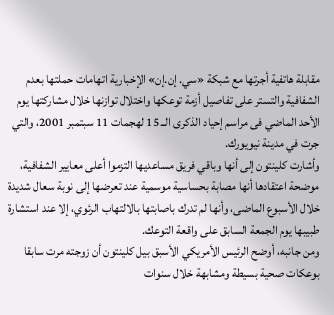مقابلة هاتفية أجرتها مع شبكة «سي. إن.إن» الإخبارية اتهامات حملتها بعدم الشفافية والتستر على تفاصيل أزمة توعكها واختلال توازنها خلال مشاركتها يوم الأحد الماضي فى مراسم إحياد الذكرى الــ 15 لهجمات 11 سبتمبر 2001، والتي جرت في مدينة نيويورك.
وأشارت كلينتون إلى أنها وباقي فريق مساعديها التزموا أعلى معايير الشفافية، موضحة اعتقادها أنها مصابة بحساسية موسمية عند تعرضها إلى نوبة سعال شديدة خلال الأسبوع الماضى، وأنها لم تدرك باصابتها بالالتهاب الرئوي، إلا عند استشارة طبيبها يوم الجمعة السابق على واقعة التوعك.
ومن جانبه، أوضح الرئيس الأمريكي الأسبق بيل كلينتون أن زوجته مرت سابقا بوعكات صحية بسيطة ومشابهة خلال سنوات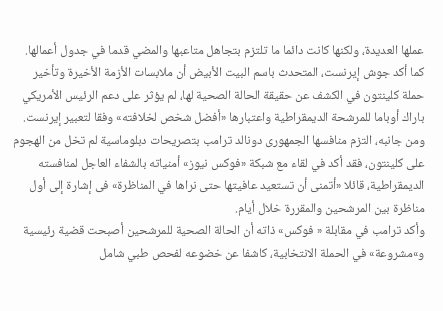عملها العديدة، ولكنها كانت دائما ما تلتزم بتجاهل متاعبها والمضي قدما في جدول أعمالها.
كما أكد جوش إيرنست، المتحدث باسم البيت الأبيض أن ملابسات الأزمة الأخيرة وتأخير حملة كلينتون في الكشف عن حقيقة الحالة الصحية لها، لم يؤثر على دعم الرئيس الأمريكي باراك أوباما للمرشحة الديمقراطية واعتبارها «أفضل شخص لخلافته» وفقا لتعبير إيرنست.
ومن جانبه، التزم منافسها الجمهورى دونالد ترامب بتصريحات دبلوماسية لم تخل من الهجوم على كلينتون، فقد أكد في لقاء مع شبكة «فوكس نيوز» أمنياته بالشفاء العاجل لمنافسته الديمقراطية، قائلا «أتمنى أن تستعيد عافيتها حتى نراها في المناظرة» فى إشارة إلى أول مناظرة بين المرشحين والمقررة خلال أيام.
وأكد ترامب في مقابلة « فوكس» ذاته أن الحالة الصحية للمرشحين أصبحت قضية رئيسية و»مشروعة» في الحملة الانتخابية، كاشفا عن خضوعه لفحص طبي شامل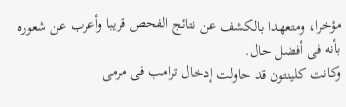مؤخرا، ومتعهدا بالكشف عن نتائج الفحص قريبا وأعرب عن شعوره بأنه فى أفضل حال.
وكانت كلينتون قد حاولت إدخال ترامب فى مرمى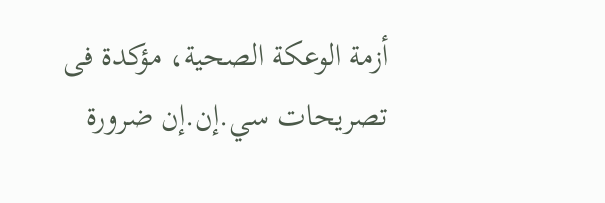أزمة الوعكة الصحية، مؤكدة فى تصريحات سي.إن.إن ضرورة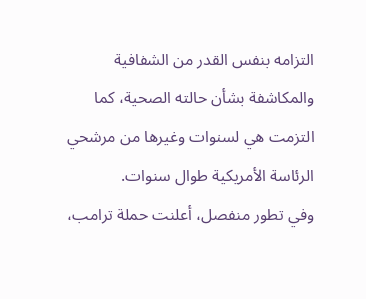التزامه بنفس القدر من الشفافية والمكاشفة بشأن حالته الصحية، كما التزمت هي لسنوات وغيرها من مرشحي الرئاسة الأمريكية طوال سنوات.
وفي تطور منفصل، أعلنت حملة ترامب،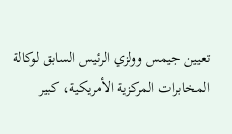تعيين جيمس وولزي الرئيس السابق لوكالة المخابرات المركزية الأمريكية، كبير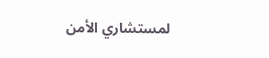لمستشاري الأمن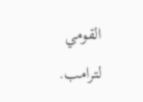القومي لترامب.